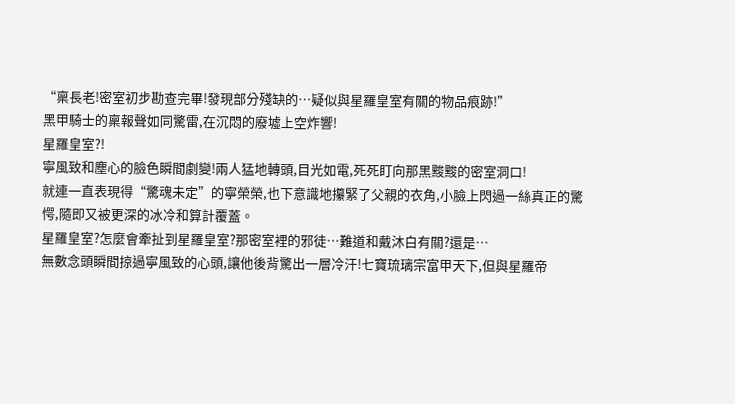“稟長老!密室初步勘查完畢!發現部分殘缺的…疑似與星羅皇室有關的物品痕跡!”
黑甲騎士的稟報聲如同驚雷,在沉悶的廢墟上空炸響!
星羅皇室?!
寧風致和塵心的臉色瞬間劇變!兩人猛地轉頭,目光如電,死死盯向那黑黢黢的密室洞口!
就連一直表現得“驚魂未定”的寧榮榮,也下意識地攥緊了父親的衣角,小臉上閃過一絲真正的驚愕,隨即又被更深的冰冷和算計覆蓋。
星羅皇室?怎麼會牽扯到星羅皇室?那密室裡的邪徒…難道和戴沐白有關?還是…
無數念頭瞬間掠過寧風致的心頭,讓他後背驚出一層冷汗!七寶琉璃宗富甲天下,但與星羅帝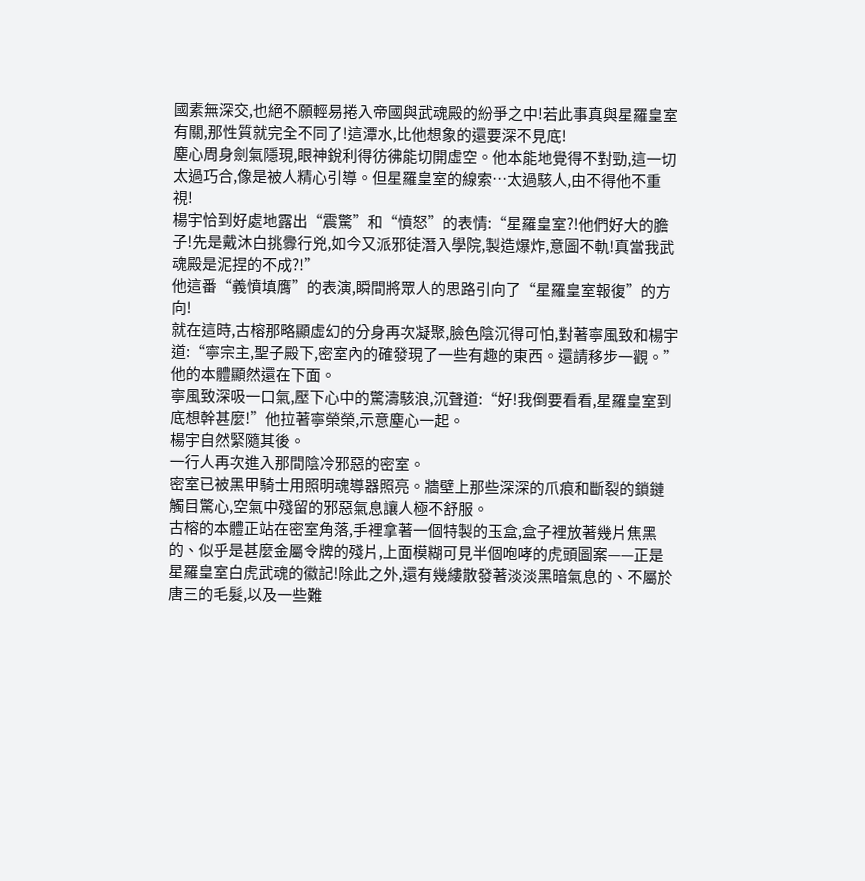國素無深交,也絕不願輕易捲入帝國與武魂殿的紛爭之中!若此事真與星羅皇室有關,那性質就完全不同了!這潭水,比他想象的還要深不見底!
塵心周身劍氣隱現,眼神銳利得彷彿能切開虛空。他本能地覺得不對勁,這一切太過巧合,像是被人精心引導。但星羅皇室的線索…太過駭人,由不得他不重視!
楊宇恰到好處地露出“震驚”和“憤怒”的表情:“星羅皇室?!他們好大的膽子!先是戴沐白挑釁行兇,如今又派邪徒潛入學院,製造爆炸,意圖不軌!真當我武魂殿是泥捏的不成?!”
他這番“義憤填膺”的表演,瞬間將眾人的思路引向了“星羅皇室報復”的方向!
就在這時,古榕那略顯虛幻的分身再次凝聚,臉色陰沉得可怕,對著寧風致和楊宇道:“寧宗主,聖子殿下,密室內的確發現了一些有趣的東西。還請移步一觀。”
他的本體顯然還在下面。
寧風致深吸一口氣,壓下心中的驚濤駭浪,沉聲道:“好!我倒要看看,星羅皇室到底想幹甚麼!”他拉著寧榮榮,示意塵心一起。
楊宇自然緊隨其後。
一行人再次進入那間陰冷邪惡的密室。
密室已被黑甲騎士用照明魂導器照亮。牆壁上那些深深的爪痕和斷裂的鎖鏈觸目驚心,空氣中殘留的邪惡氣息讓人極不舒服。
古榕的本體正站在密室角落,手裡拿著一個特製的玉盒,盒子裡放著幾片焦黑的、似乎是甚麼金屬令牌的殘片,上面模糊可見半個咆哮的虎頭圖案——正是星羅皇室白虎武魂的徽記!除此之外,還有幾縷散發著淡淡黑暗氣息的、不屬於唐三的毛髮,以及一些難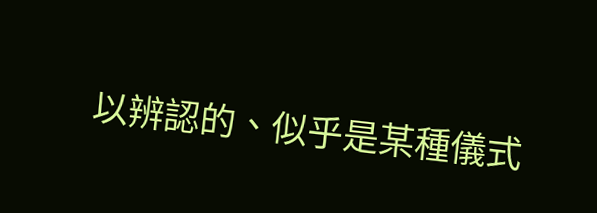以辨認的、似乎是某種儀式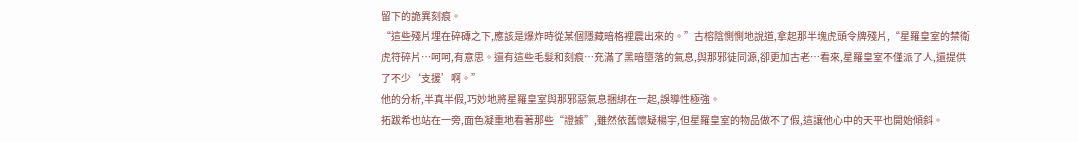留下的詭異刻痕。
“這些殘片埋在碎磚之下,應該是爆炸時從某個隱藏暗格裡震出來的。”古榕陰惻惻地說道,拿起那半塊虎頭令牌殘片,“星羅皇室的禁衛虎符碎片…呵呵,有意思。還有這些毛髮和刻痕…充滿了黑暗墮落的氣息,與那邪徒同源,卻更加古老…看來,星羅皇室不僅派了人,還提供了不少‘支援’啊。”
他的分析,半真半假,巧妙地將星羅皇室與那邪惡氣息捆綁在一起,誤導性極強。
拓跋希也站在一旁,面色凝重地看著那些“證據”,雖然依舊懷疑楊宇,但星羅皇室的物品做不了假,這讓他心中的天平也開始傾斜。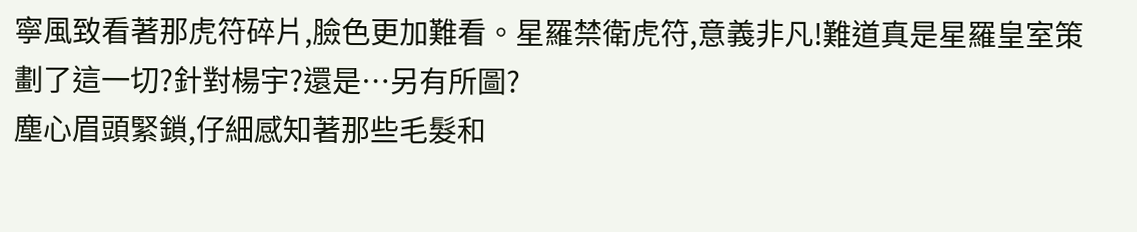寧風致看著那虎符碎片,臉色更加難看。星羅禁衛虎符,意義非凡!難道真是星羅皇室策劃了這一切?針對楊宇?還是…另有所圖?
塵心眉頭緊鎖,仔細感知著那些毛髮和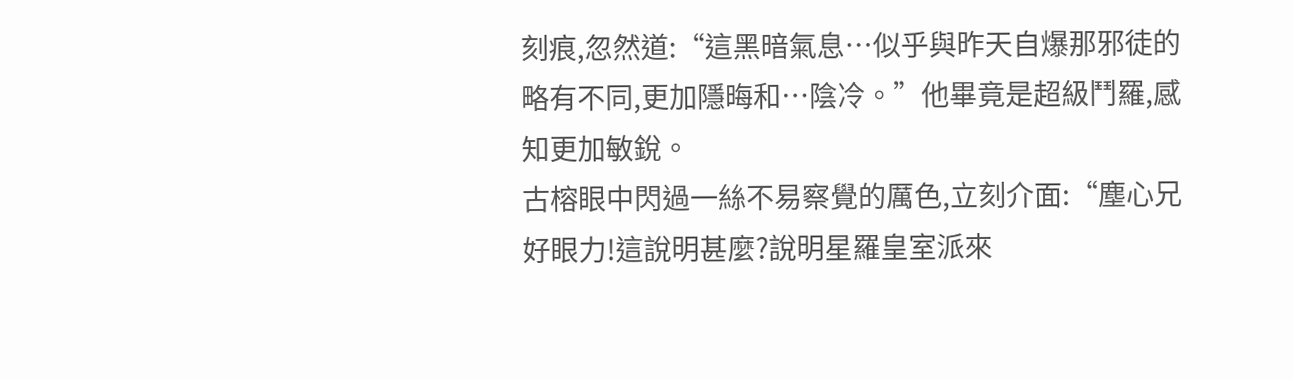刻痕,忽然道:“這黑暗氣息…似乎與昨天自爆那邪徒的略有不同,更加隱晦和…陰冷。”他畢竟是超級鬥羅,感知更加敏銳。
古榕眼中閃過一絲不易察覺的厲色,立刻介面:“塵心兄好眼力!這說明甚麼?說明星羅皇室派來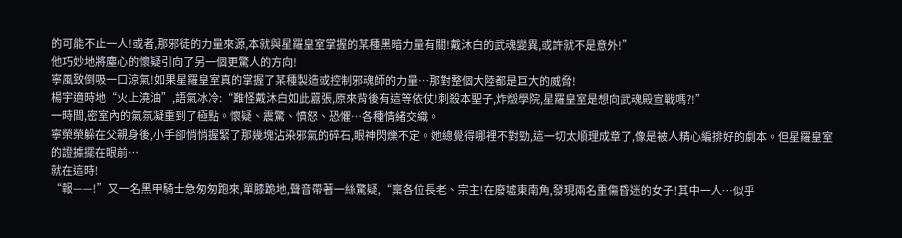的可能不止一人!或者,那邪徒的力量來源,本就與星羅皇室掌握的某種黑暗力量有關!戴沐白的武魂變異,或許就不是意外!”
他巧妙地將塵心的懷疑引向了另一個更驚人的方向!
寧風致倒吸一口涼氣!如果星羅皇室真的掌握了某種製造或控制邪魂師的力量…那對整個大陸都是巨大的威脅!
楊宇適時地“火上澆油”,語氣冰冷:“難怪戴沐白如此囂張,原來背後有這等依仗!刺殺本聖子,炸燬學院,星羅皇室是想向武魂殿宣戰嗎?!”
一時間,密室內的氣氛凝重到了極點。懷疑、震驚、憤怒、恐懼…各種情緒交織。
寧榮榮躲在父親身後,小手卻悄悄握緊了那幾塊沾染邪氣的碎石,眼神閃爍不定。她總覺得哪裡不對勁,這一切太順理成章了,像是被人精心編排好的劇本。但星羅皇室的證據擺在眼前…
就在這時!
“報——!”又一名黑甲騎士急匆匆跑來,單膝跪地,聲音帶著一絲驚疑,“稟各位長老、宗主!在廢墟東南角,發現兩名重傷昏迷的女子!其中一人…似乎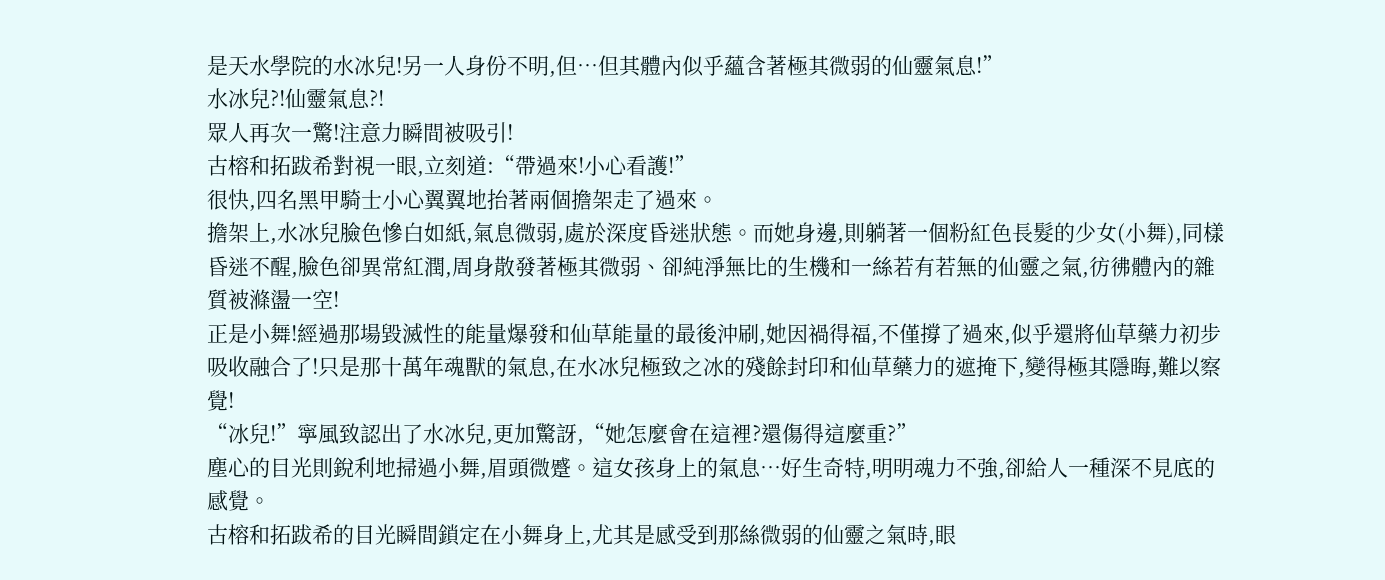是天水學院的水冰兒!另一人身份不明,但…但其體內似乎蘊含著極其微弱的仙靈氣息!”
水冰兒?!仙靈氣息?!
眾人再次一驚!注意力瞬間被吸引!
古榕和拓跋希對視一眼,立刻道:“帶過來!小心看護!”
很快,四名黑甲騎士小心翼翼地抬著兩個擔架走了過來。
擔架上,水冰兒臉色慘白如紙,氣息微弱,處於深度昏迷狀態。而她身邊,則躺著一個粉紅色長髮的少女(小舞),同樣昏迷不醒,臉色卻異常紅潤,周身散發著極其微弱、卻純淨無比的生機和一絲若有若無的仙靈之氣,彷彿體內的雜質被滌盪一空!
正是小舞!經過那場毀滅性的能量爆發和仙草能量的最後沖刷,她因禍得福,不僅撐了過來,似乎還將仙草藥力初步吸收融合了!只是那十萬年魂獸的氣息,在水冰兒極致之冰的殘餘封印和仙草藥力的遮掩下,變得極其隱晦,難以察覺!
“冰兒!”寧風致認出了水冰兒,更加驚訝,“她怎麼會在這裡?還傷得這麼重?”
塵心的目光則銳利地掃過小舞,眉頭微蹙。這女孩身上的氣息…好生奇特,明明魂力不強,卻給人一種深不見底的感覺。
古榕和拓跋希的目光瞬間鎖定在小舞身上,尤其是感受到那絲微弱的仙靈之氣時,眼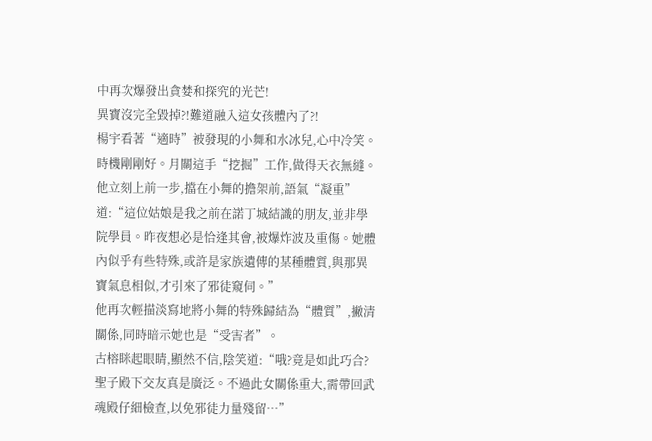中再次爆發出貪婪和探究的光芒!
異寶沒完全毀掉?!難道融入這女孩體內了?!
楊宇看著“適時”被發現的小舞和水冰兒,心中冷笑。時機剛剛好。月關這手“挖掘”工作,做得天衣無縫。
他立刻上前一步,擋在小舞的擔架前,語氣“凝重”道:“這位姑娘是我之前在諾丁城結識的朋友,並非學院學員。昨夜想必是恰逢其會,被爆炸波及重傷。她體內似乎有些特殊,或許是家族遺傳的某種體質,與那異寶氣息相似,才引來了邪徒窺伺。”
他再次輕描淡寫地將小舞的特殊歸結為“體質”,撇清關係,同時暗示她也是“受害者”。
古榕眯起眼睛,顯然不信,陰笑道:“哦?竟是如此巧合?聖子殿下交友真是廣泛。不過此女關係重大,需帶回武魂殿仔細檢查,以免邪徒力量殘留…”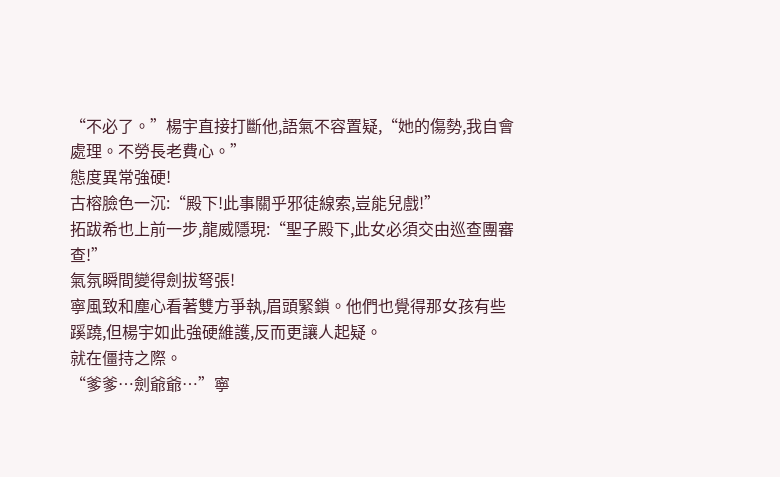“不必了。”楊宇直接打斷他,語氣不容置疑,“她的傷勢,我自會處理。不勞長老費心。”
態度異常強硬!
古榕臉色一沉:“殿下!此事關乎邪徒線索,豈能兒戲!”
拓跋希也上前一步,龍威隱現:“聖子殿下,此女必須交由巡查團審查!”
氣氛瞬間變得劍拔弩張!
寧風致和塵心看著雙方爭執,眉頭緊鎖。他們也覺得那女孩有些蹊蹺,但楊宇如此強硬維護,反而更讓人起疑。
就在僵持之際。
“爹爹…劍爺爺…”寧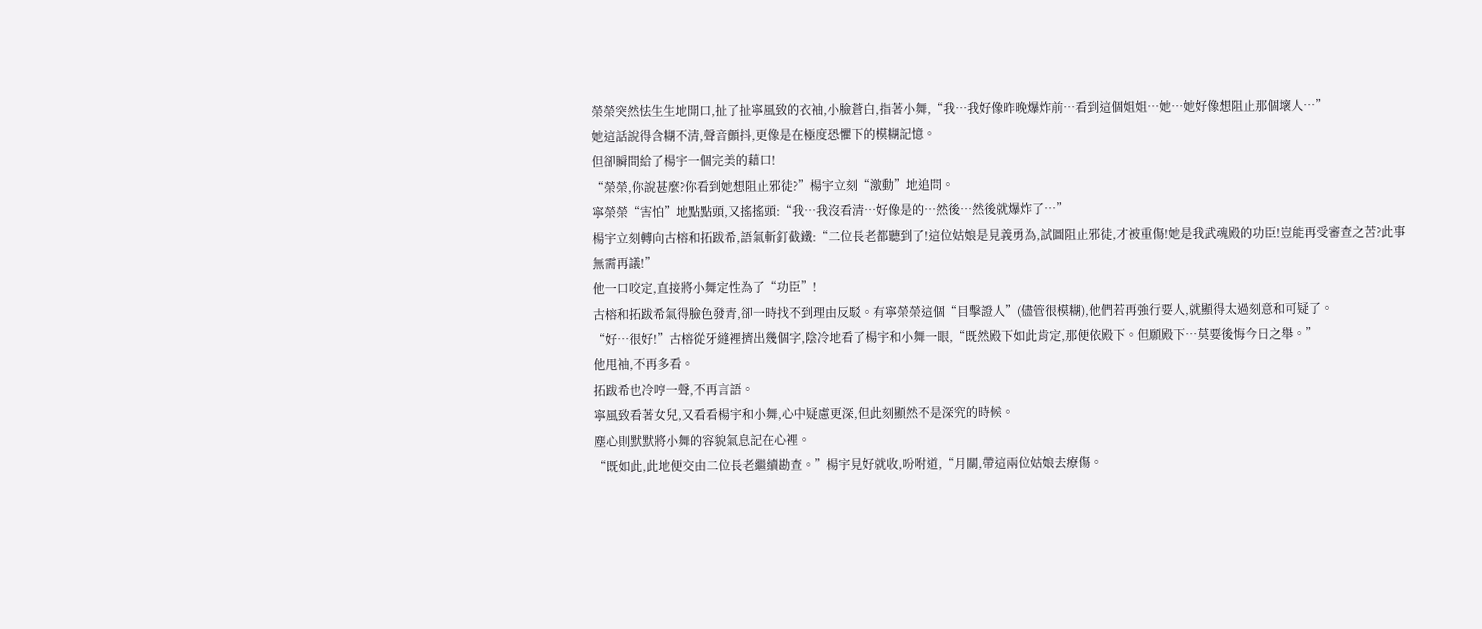榮榮突然怯生生地開口,扯了扯寧風致的衣袖,小臉蒼白,指著小舞,“我…我好像昨晚爆炸前…看到這個姐姐…她…她好像想阻止那個壞人…”
她這話說得含糊不清,聲音顫抖,更像是在極度恐懼下的模糊記憶。
但卻瞬間給了楊宇一個完美的藉口!
“榮榮,你說甚麼?你看到她想阻止邪徒?”楊宇立刻“激動”地追問。
寧榮榮“害怕”地點點頭,又搖搖頭:“我…我沒看清…好像是的…然後…然後就爆炸了…”
楊宇立刻轉向古榕和拓跋希,語氣斬釘截鐵:“二位長老都聽到了!這位姑娘是見義勇為,試圖阻止邪徒,才被重傷!她是我武魂殿的功臣!豈能再受審查之苦?此事無需再議!”
他一口咬定,直接將小舞定性為了“功臣”!
古榕和拓跋希氣得臉色發青,卻一時找不到理由反駁。有寧榮榮這個“目擊證人”(儘管很模糊),他們若再強行要人,就顯得太過刻意和可疑了。
“好…很好!”古榕從牙縫裡擠出幾個字,陰冷地看了楊宇和小舞一眼,“既然殿下如此肯定,那便依殿下。但願殿下…莫要後悔今日之舉。”
他甩袖,不再多看。
拓跋希也冷哼一聲,不再言語。
寧風致看著女兒,又看看楊宇和小舞,心中疑慮更深,但此刻顯然不是深究的時候。
塵心則默默將小舞的容貌氣息記在心裡。
“既如此,此地便交由二位長老繼續勘查。”楊宇見好就收,吩咐道,“月關,帶這兩位姑娘去療傷。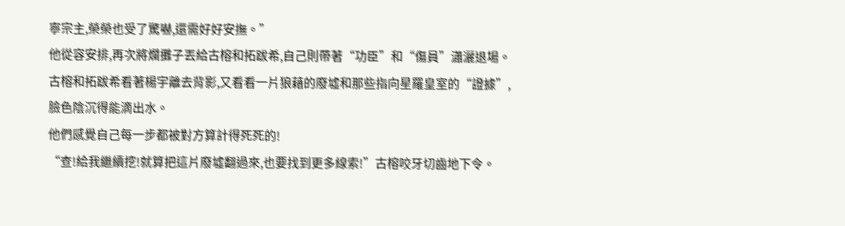寧宗主,榮榮也受了驚嚇,還需好好安撫。”
他從容安排,再次將爛攤子丟給古榕和拓跋希,自己則帶著“功臣”和“傷員”瀟灑退場。
古榕和拓跋希看著楊宇離去背影,又看看一片狼藉的廢墟和那些指向星羅皇室的“證據”,臉色陰沉得能滴出水。
他們感覺自己每一步都被對方算計得死死的!
“查!給我繼續挖!就算把這片廢墟翻過來,也要找到更多線索!”古榕咬牙切齒地下令。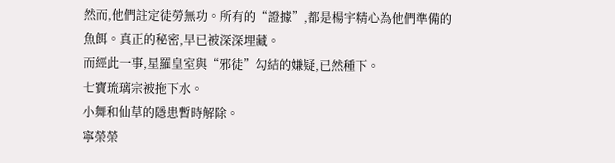然而,他們註定徒勞無功。所有的“證據”,都是楊宇精心為他們準備的魚餌。真正的秘密,早已被深深埋藏。
而經此一事,星羅皇室與“邪徒”勾結的嫌疑,已然種下。
七寶琉璃宗被拖下水。
小舞和仙草的隱患暫時解除。
寧榮榮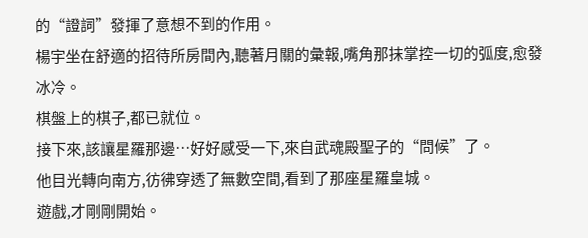的“證詞”發揮了意想不到的作用。
楊宇坐在舒適的招待所房間內,聽著月關的彙報,嘴角那抹掌控一切的弧度,愈發冰冷。
棋盤上的棋子,都已就位。
接下來,該讓星羅那邊…好好感受一下,來自武魂殿聖子的“問候”了。
他目光轉向南方,彷彿穿透了無數空間,看到了那座星羅皇城。
遊戲,才剛剛開始。